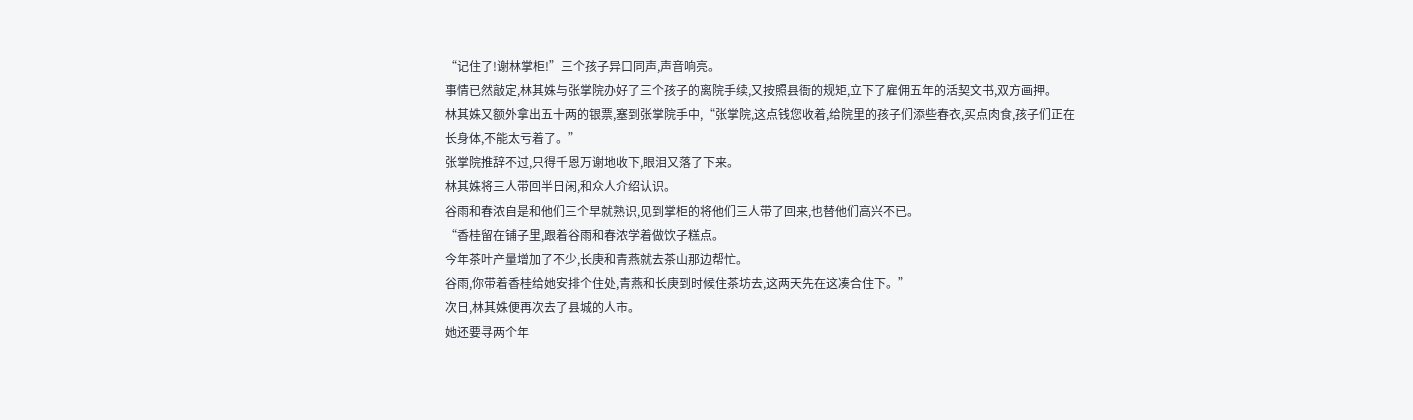“记住了!谢林掌柜!”三个孩子异口同声,声音响亮。
事情已然敲定,林其姝与张掌院办好了三个孩子的离院手续,又按照县衙的规矩,立下了雇佣五年的活契文书,双方画押。
林其姝又额外拿出五十两的银票,塞到张掌院手中,“张掌院,这点钱您收着,给院里的孩子们添些春衣,买点肉食,孩子们正在长身体,不能太亏着了。”
张掌院推辞不过,只得千恩万谢地收下,眼泪又落了下来。
林其姝将三人带回半日闲,和众人介绍认识。
谷雨和春浓自是和他们三个早就熟识,见到掌柜的将他们三人带了回来,也替他们高兴不已。
“香桂留在铺子里,跟着谷雨和春浓学着做饮子糕点。
今年茶叶产量增加了不少,长庚和青燕就去茶山那边帮忙。
谷雨,你带着香桂给她安排个住处,青燕和长庚到时候住茶坊去,这两天先在这凑合住下。”
次日,林其姝便再次去了县城的人市。
她还要寻两个年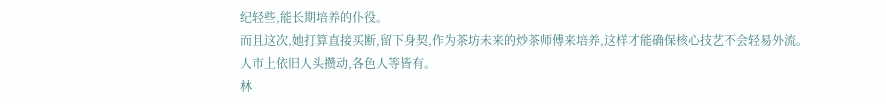纪轻些,能长期培养的仆役。
而且这次,她打算直接买断,留下身契,作为茶坊未来的炒茶师傅来培养,这样才能确保核心技艺不会轻易外流。
人市上依旧人头攒动,各色人等皆有。
林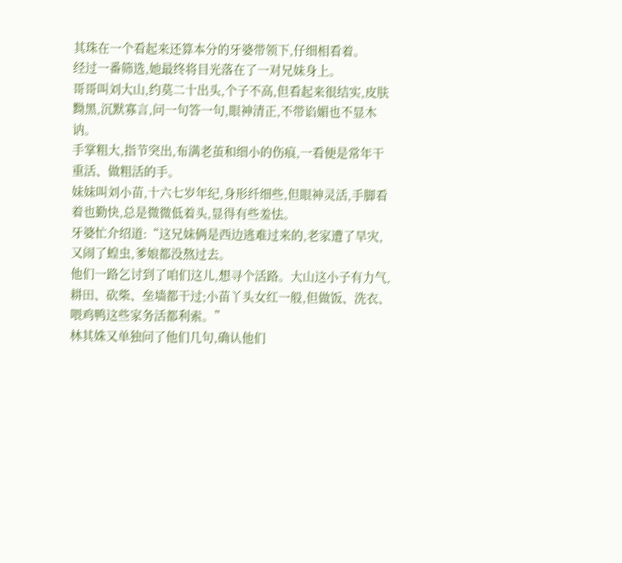其珠在一个看起来还算本分的牙婆带领下,仔细相看着。
经过一番筛选,她最终将目光落在了一对兄妹身上。
哥哥叫刘大山,约莫二十出头,个子不高,但看起来很结实,皮肤黝黑,沉默寡言,问一句答一句,眼神清正,不带谄媚也不显木讷。
手掌粗大,指节突出,布满老茧和细小的伤痕,一看便是常年干重活、做粗活的手。
妹妹叫刘小苗,十六七岁年纪,身形纤细些,但眼神灵活,手脚看着也勤快,总是微微低着头,显得有些羞怯。
牙婆忙介绍道:“这兄妹俩是西边逃难过来的,老家遭了旱灾,又闹了蝗虫,爹娘都没熬过去。
他们一路乞讨到了咱们这儿,想寻个活路。大山这小子有力气,耕田、砍柴、垒墙都干过;小苗丫头女红一般,但做饭、洗衣、喂鸡鸭这些家务活都利索。”
林其姝又单独问了他们几句,确认他们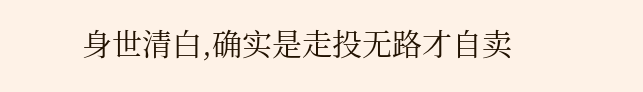身世清白,确实是走投无路才自卖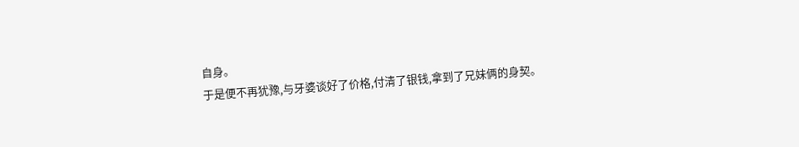自身。
于是便不再犹豫,与牙婆谈好了价格,付清了银钱,拿到了兄妹俩的身契。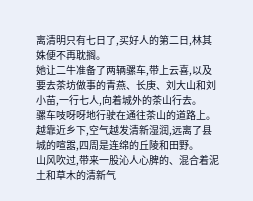离清明只有七日了,买好人的第二日,林其姝便不再耽搁。
她让二牛准备了两辆骡车,带上云喜,以及要去茶坊做事的青燕、长庚、刘大山和刘小苗,一行七人,向着城外的茶山行去。
骡车吱呀呀地行驶在通往茶山的道路上。
越靠近乡下,空气越发清新湿润,远离了县城的喧嚣,四周是连绵的丘陵和田野。
山风吹过,带来一股沁人心脾的、混合着泥土和草木的清新气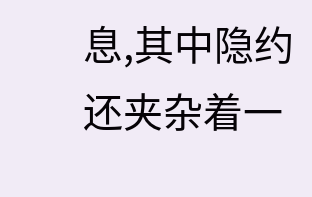息,其中隐约还夹杂着一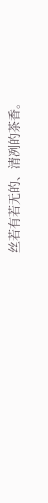丝若有若无的、清冽的茶香。